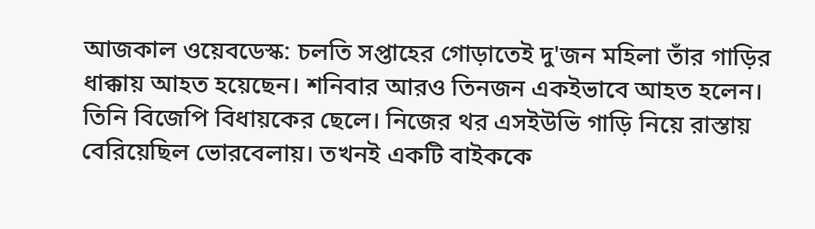আজকাল ওয়েবডেস্ক: চলতি সপ্তাহের গোড়াতেই দু'জন মহিলা তাঁর গাড়ির ধাক্কায় আহত হয়েছেন। শনিবার আরও তিনজন একইভাবে আহত হলেন। তিনি বিজেপি বিধায়কের ছেলে। নিজের থর এসইউভি গাড়ি নিয়ে রাস্তায় বেরিয়েছিল ভোরবেলায়। তখনই একটি বাইককে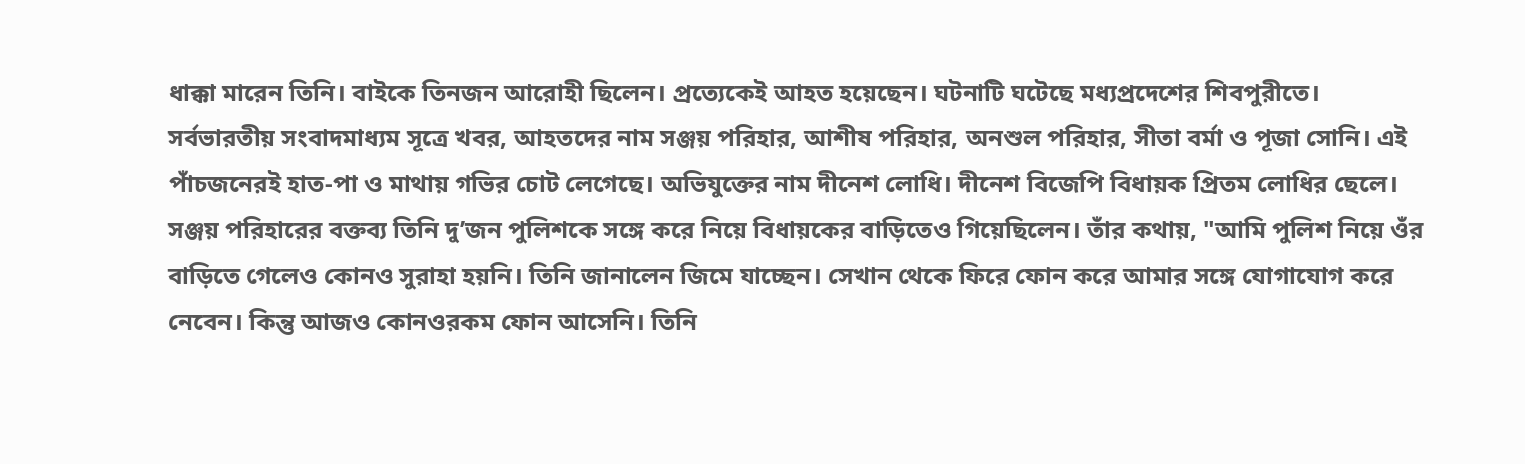ধাক্কা মারেন তিনি। বাইকে তিনজন আরোহী ছিলেন। প্রত্যেকেই আহত হয়েছেন। ঘটনাটি ঘটেছে মধ্যপ্রদেশের শিবপুরীতে।
সর্বভারতীয় সংবাদমাধ্যম সূত্রে খবর, আহতদের নাম সঞ্জয় পরিহার, আশীষ পরিহার, অনশুল পরিহার, সীতা বর্মা ও পূজা সোনি। এই পাঁচজনেরই হাত-পা ও মাথায় গভির চোট লেগেছে। অভিযুক্তের নাম দীনেশ লোধি। দীনেশ বিজেপি বিধায়ক প্রিতম লোধির ছেলে।
সঞ্জয় পরিহারের বক্তব্য তিনি দু’জন পুলিশকে সঙ্গে করে নিয়ে বিধায়কের বাড়িতেও গিয়েছিলেন। তাঁর কথায়, "আমি পুলিশ নিয়ে ওঁর বাড়িতে গেলেও কোনও সুরাহা হয়নি। তিনি জানালেন জিমে যাচ্ছেন। সেখান থেকে ফিরে ফোন করে আমার সঙ্গে যোগাযোগ করে নেবেন। কিন্তু আজও কোনওরকম ফোন আসেনি। তিনি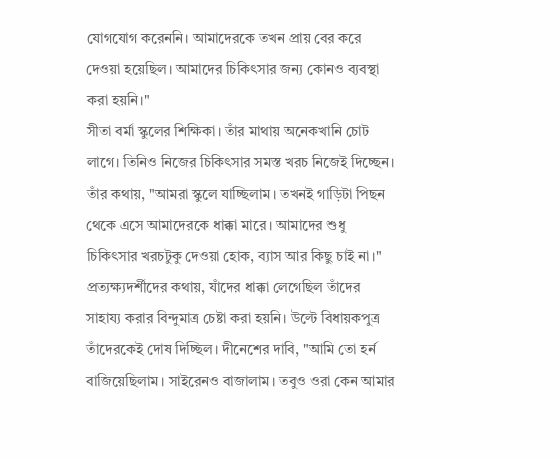যোগযোগ করেননি। আমাদেরকে তখন প্রায় বের করে দেওয়া হয়েছিল। আমাদের চিকিৎসার জন্য কোনও ব্যবস্থা করা হয়নি।"
সীতা বর্মা স্কুলের শিক্ষিকা। তাঁর মাথায় অনেকখানি চোট লাগে। তিনিও নিজের চিকিৎসার সমস্ত খরচ নিজেই দিচ্ছেন। তাঁর কথায়, "আমরা স্কুলে যাচ্ছিলাম। তখনই গাড়িটা পিছন থেকে এসে আমাদেরকে ধাক্কা মারে। আমাদের শুধু চিকিৎসার খরচটুকু দেওয়া হোক, ব্যাস আর কিছু চাই না।"
প্রত্যক্ষ্যদর্শীদের কথায়, যাঁদের ধাক্কা লেগেছিল তাঁদের সাহায্য করার বিন্দুমাত্র চেষ্টা করা হয়নি। উল্টে বিধায়কপুত্র তাঁদেরকেই দোষ দিচ্ছিল। দীনেশের দাবি, "আমি তো হর্ন বাজিয়েছিলাম। সাইরেনও বাজালাম। তবুও ওরা কেন আমার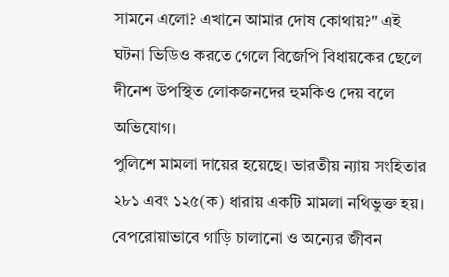সামনে এলো? এখানে আমার দোষ কোথায়?" এই ঘটনা ভিডিও করতে গেলে বিজেপি বিধায়কের ছেলে দীনেশ উপস্থিত লোকজনদের হুমকিও দেয় বলে অভিযোগ।
পুলিশে মামলা দায়ের হয়েছে। ভারতীয় ন্যায় সংহিতার ২৮১ এবং ১২৫(ক) ধারায় একটি মামলা নথিভুক্ত হয়। বেপরোয়াভাবে গাড়ি চালানো ও অন্যের জীবন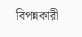বিপন্নকারী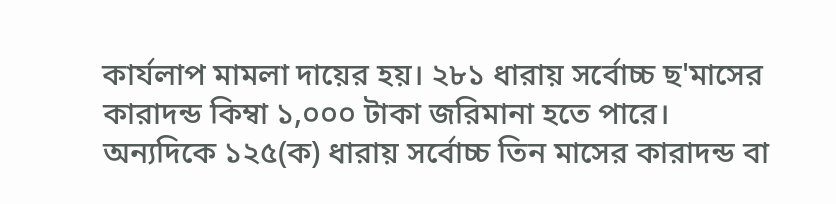কার্যলাপ মামলা দায়ের হয়। ২৮১ ধারায় সর্বোচ্চ ছ'মাসের কারাদন্ড কিম্বা ১,০০০ টাকা জরিমানা হতে পারে। অন্যদিকে ১২৫(ক) ধারায় সর্বোচ্চ তিন মাসের কারাদন্ড বা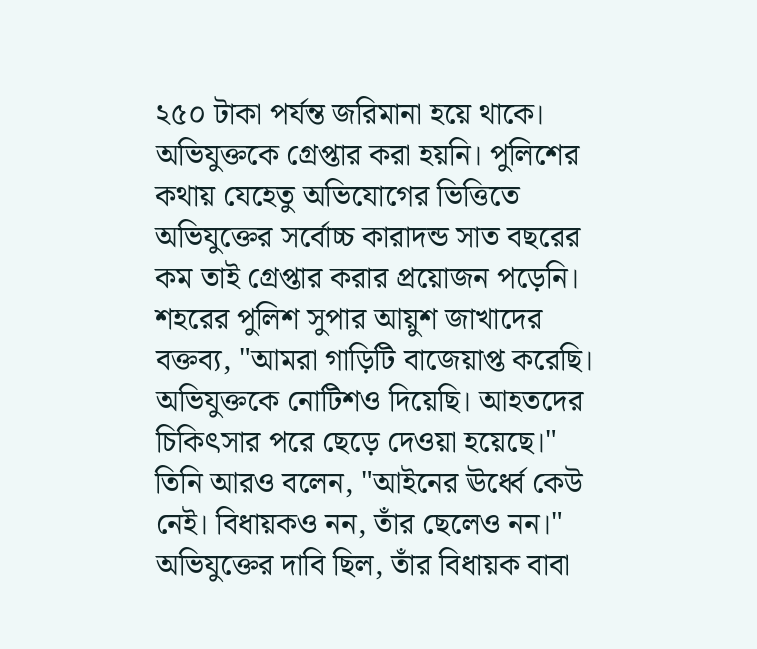২৫০ টাকা পর্যন্ত জরিমানা হয়ে থাকে।
অভিযুক্তকে গ্রেপ্তার করা হয়নি। পুলিশের কথায় যেহেতু অভিযোগের ভিত্তিতে অভিযুক্তের সর্বোচ্চ কারাদন্ড সাত বছরের কম তাই গ্রেপ্তার করার প্রয়োজন পড়েনি। শহরের পুলিশ সুপার আয়ুশ জাখাদের বক্তব্য, "আমরা গাড়িটি বাজেয়াপ্ত করেছি। অভিযুক্তকে নোটিশও দিয়েছি। আহতদের চিকিৎসার পরে ছেড়ে দেওয়া হয়েছে।" তিনি আরও বলেন, "আইনের ঊর্ধ্বে কেউ নেই। বিধায়কও নন, তাঁর ছেলেও নন।"
অভিযুক্তের দাবি ছিল, তাঁর বিধায়ক বাবা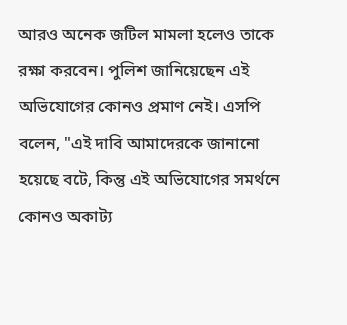আরও অনেক জটিল মামলা হলেও তাকে রক্ষা করবেন। পুলিশ জানিয়েছেন এই অভিযোগের কোনও প্রমাণ নেই। এসপি বলেন, "এই দাবি আমাদেরকে জানানো হয়েছে বটে, কিন্তু এই অভিযোগের সমর্থনে কোনও অকাট্য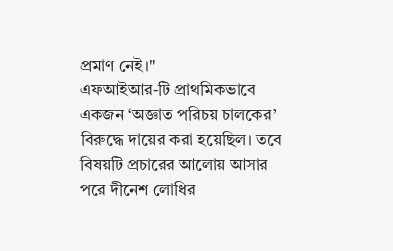প্রমাণ নেই।"
এফআইআর-টি প্রাথমিকভাবে একজন ‘অজ্ঞাত পরিচয় চালকের’ বিরুদ্ধে দায়ের করা হয়েছিল। তবে বিষয়টি প্রচারের আলোয় আসার পরে দীনেশ লোধির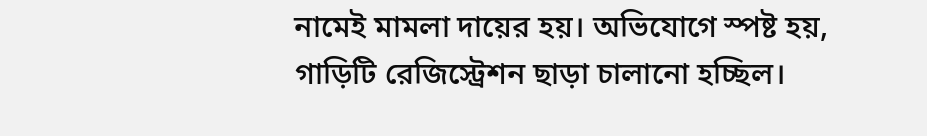নামেই মামলা দায়ের হয়। অভিযোগে স্পষ্ট হয়, গাড়িটি রেজিস্ট্রেশন ছাড়া চালানো হচ্ছিল।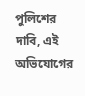পুলিশের দাবি, এই অভিযোগের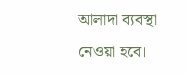আলাদা ব্যবস্থা নেওয়া হবে।